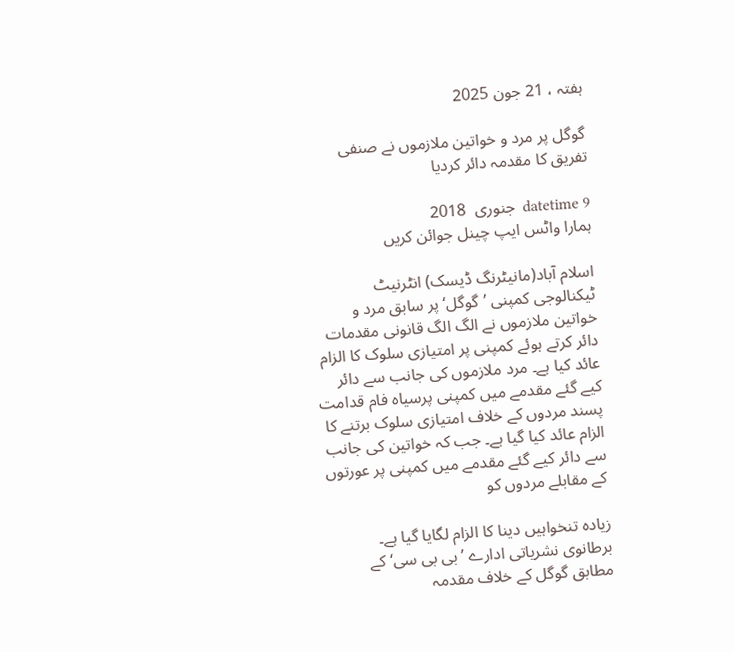ہفتہ ، 21 جون 2025

گوگل پر مرد و خواتین ملازموں نے صنفی تفریق کا مقدمہ دائر کردیا

datetime 9  جنوری  2018
ہمارا واٹس ایپ چینل جوائن کریں

اسلام آباد(مانیٹرنگ ڈیسک) انٹرنیٹ ٹیکنالوجی کمپنی ’گوگل‘ پر سابق مرد و خواتین ملازموں نے الگ الگ قانونی مقدمات دائر کرتے ہوئے کمپنی پر امتیازی سلوک کا الزام عائد کیا ہے۔ مرد ملازموں کی جانب سے دائر کیے گئے مقدمے میں کمپنی پرسیاہ فام قدامت پسند مردوں کے خلاف امتیازی سلوک برتنے کا الزام عائد کیا گیا ہے۔ جب کہ خواتین کی جانب سے دائر کیے گئے مقدمے میں کمپنی پر عورتوں کے مقابلے مردوں کو

زیادہ تنخواہیں دینا کا الزام لگایا گیا ہے۔ برطانوی نشریاتی ادارے ’بی بی سی‘ کے مطابق گوگل کے خلاف مقدمہ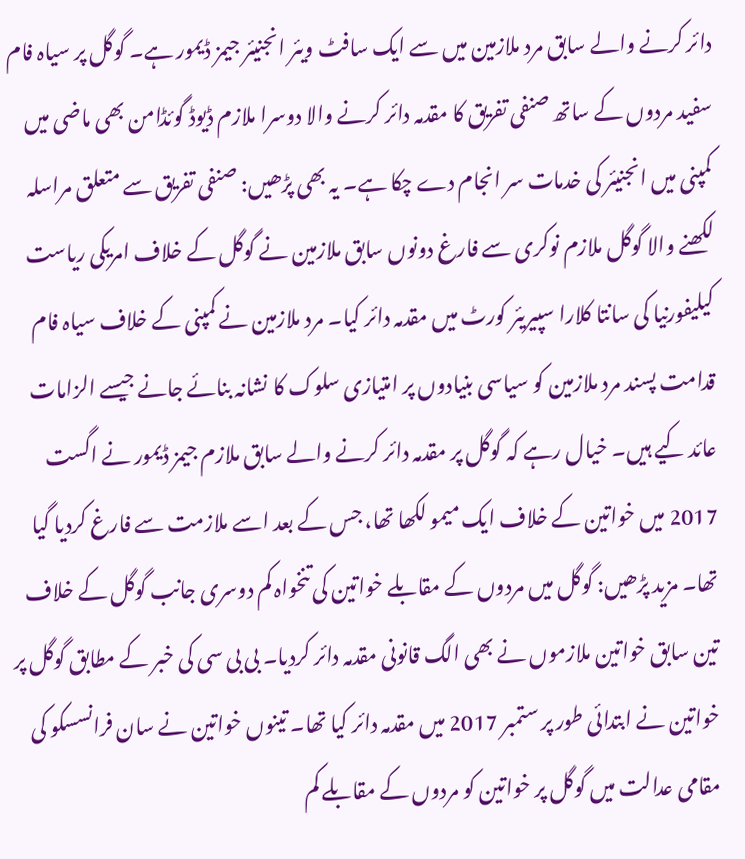دائر کرنے والے سابق مرد ملازمین میں سے ایک سافٹ ویئر انجنیئر جیمز ڈیمور ہے۔ گوگل پر سیاہ فام سفید مردوں کے ساتھ صنفی تفریق کا مقدمہ دائر کرنے والا دوسرا ملازم ڈیوڈ گوئڈامن بھی ماضی میں کمپنی میں انجنیئر کی خدمات سر انجام دے چکا ہے۔ یہ بھی پڑھیں: صنفی تفریق سے متعلق مراسلہ لکھنے والا گوگل ملازم نوکری سے فارغ دونوں سابق ملازمین نے گوگل کے خلاف امریکی ریاست کیلیفورنیا کی سانتا کلارا سپیریئر کورٹ میں مقدمہ دائر کیا۔ مرد ملازمین نے کمپنی کے خلاف سیاہ فام قدامت پسند مرد ملازمین کو سیاسی بنیادوں پر امتیازی سلوک کا نشانہ بنائے جانے جیسے الزامات عائد کیے ہیں۔ خیال رہے کہ گوگل پر مقدمہ دائر کرنے والے سابق ملازم جیمز ڈیمور نے اگست 2017 میں خواتین کے خلاف ایک میمو لکھا تھا، جس کے بعد اسے ملازمت سے فارغ کردیا گیا تھا۔ مزید پڑھیں: گوگل میں مردوں کے مقابلے خواتین کی تنخواہ کم دوسری جانب گوگل کے خلاف تین سابق خواتین ملازموں نے بھی الگ قانونی مقدمہ دائر کردیا۔ بی بی سی کی خبر کے مطابق گوگل پر خواتین نے ابتدائی طور پر ستمبر 2017 میں مقدمہ دائر کیا تھا۔ تینوں خواتین نے سان فرانسسکو کی مقامی عدالت میں گوگل پر خواتین کو مردوں کے مقابلے کم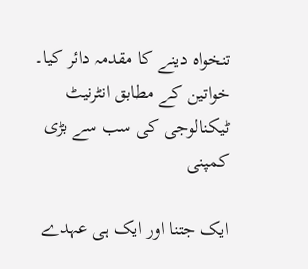تنخواہ دینے کا مقدمہ دائر کیا۔ خواتین کے مطابق انٹرنیٹ ٹیکنالوجی کی سب سے بڑی کمپنی

ایک جتنا اور ایک ہی عہدے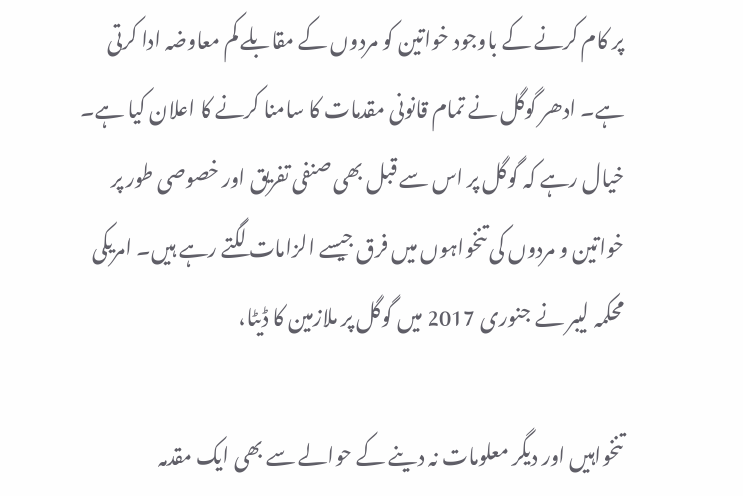پر کام کرنے کے باوجود خواتین کو مردوں کے مقابلے کم معاوضہ ادا کرتی ہے۔ ادھر گوگل نے تمام قانونی مقدمات کا سامنا کرنے کا اعلان کیا ہے۔ خیال رہے کہ گوگل پر اس سے قبل بھی صنفی تفریق اور خصوصی طور پر خواتین و مردوں کی تنخواہوں میں فرق جیسے الزامات لگتے رہے ہیں۔ امریکی محکمہ لیبر نے جنوری 2017 میں گوگل پر ملازمین کا ڈیٹا،

تنخواہیں اور دیگر معلومات نہ دینے کے حوالے سے بھی ایک مقدمہ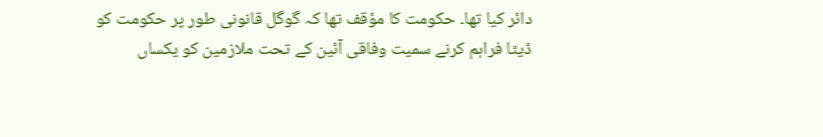دائر کیا تھا۔ حکومت کا مؤقف تھا کہ گوگل قانونی طور پر حکومت کو ڈیٹا فراہم کرنے سمیت وفاقی آئین کے تحت ملازمین کو یکساں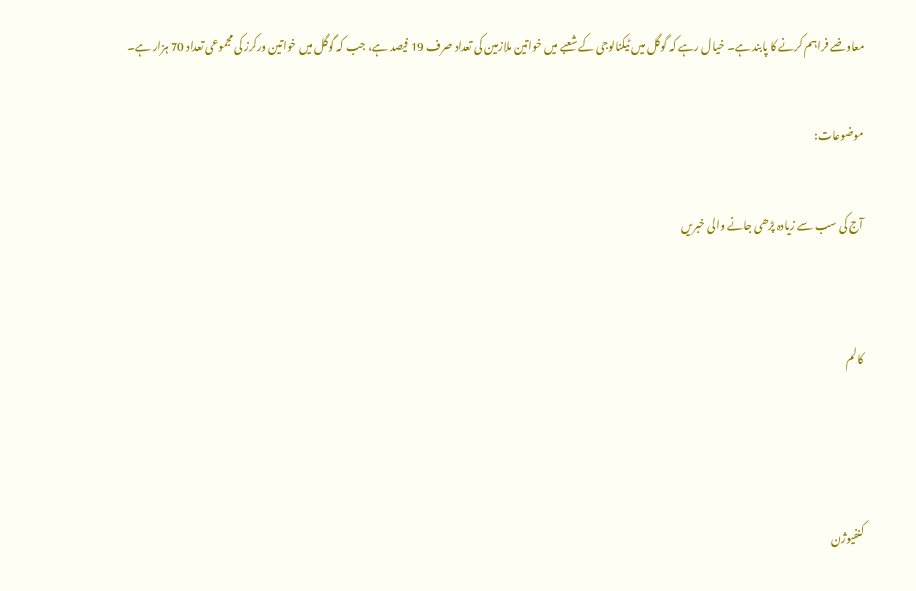معاوضے فراہم کرنے کا پابند ہے۔ خیال رہے کہ گوگل میں ٹیکنالوجی کے شعبے میں خواتین ملازمین کی تعداد صرف 19 فیصد ہے، جب کہ گوگل میں خواتین ورکرز کی مجموعی تعداد 70 ہزار ہے۔

موضوعات:

آج کی سب سے زیادہ پڑھی جانے والی خبریں


کالم



کنفیوژن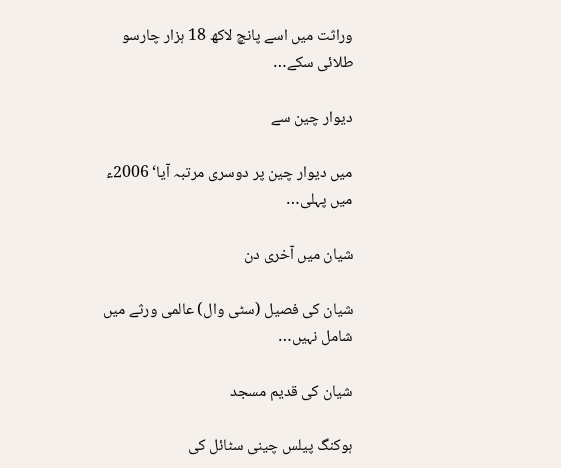وراثت میں اسے پانچ لاکھ 18 ہزار چارسو طلائی سکے…

دیوار چین سے

میں دیوار چین پر دوسری مرتبہ آیا‘ 2006ء میں پہلی…

شیان میں آخری دن

شیان کی فصیل (سٹی وال) عالمی ورثے میں شامل نہیں…

شیان کی قدیم مسجد

ہوکنگ پیلس چینی سٹائل کی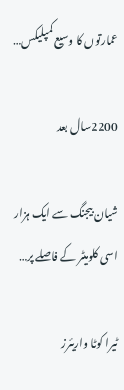عمارتوں کا وسیع کمپلیکس…

2200سال بعد

شیان بیجنگ سے ایک ہزار اسی کلومیٹر کے فاصلے پر…

ٹیرا کوٹا واریئرز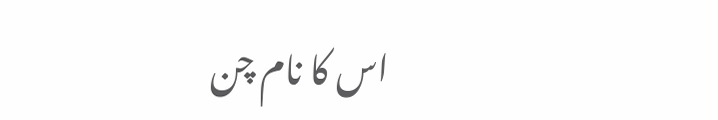اس کا نام چن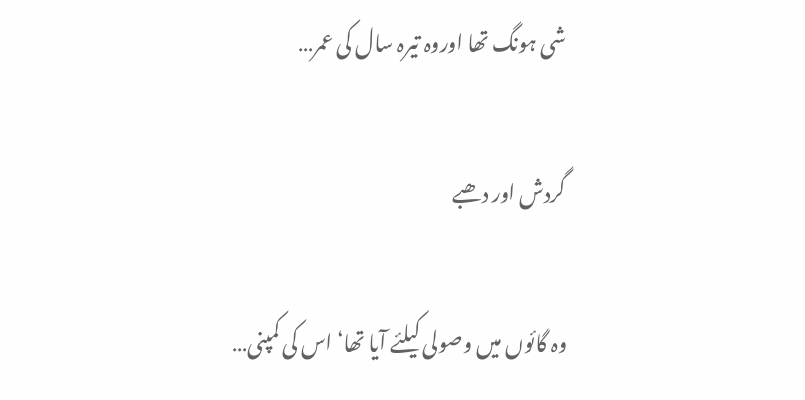شی ہونگ تھا اوروہ تیرہ سال کی عمر…

گردش اور دھبے

وہ گائوں میں وصولی کیلئے آیا تھا‘ اس کی کمپنی…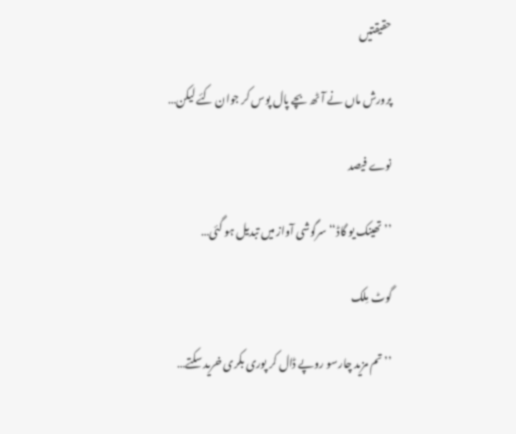حقیقتیں

پرورش ماں نے آٹھ بچے پال پوس کر جوان کئے لیکن…

نوے فیصد

’’تھینک یو گاڈ‘‘ سرگوشی آواز میں تبدیل ہو گئی…

گوٹ مِلک

’’تم مزید چارسو روپے ڈال کر پوری بکری خرید سکتے…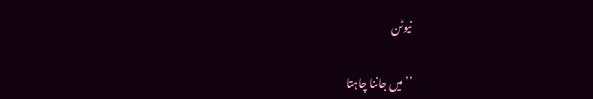نیوٹن

’’میں جاننا چاہتا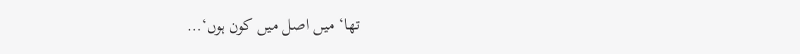تھا‘ میں اصل میں کون ہوں‘…